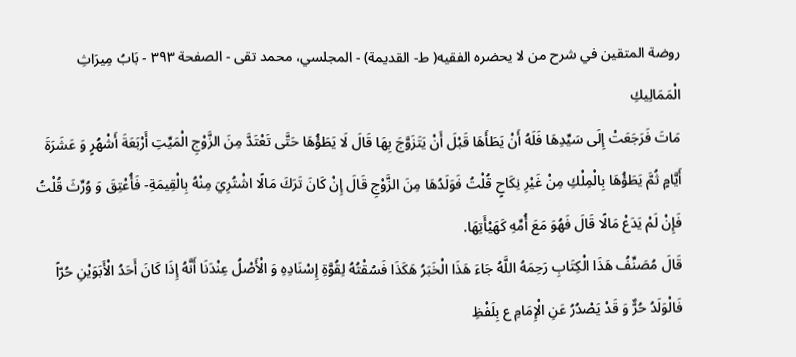روضة المتقين في شرح من لا يحضره الفقيه( ط- القديمة) - المجلسي، محمد تقى - الصفحة ٣٩٣ - بَابُ مِيرَاثِ الْمَمَالِيكِ
مَاتَ فَرَجَعَتْ إِلَى سَيِّدِهَا فَلَهُ أَنْ يَطَأَهَا قَبْلَ أَنْ يَتَزَوَّجَ بِهَا قَالَ لَا يَطَؤُهَا حَتَّى تَعْتَدَّ مِنَ الزَّوْجِ الْمَيِّتِ أَرْبَعَةَ أَشْهُرٍ وَ عَشَرَةَ أَيَّامٍ ثُمَّ يَطَؤُهَا بِالْمِلْكِ مِنْ غَيْرِ نِكَاحٍ قُلْتُ فَوَلَدُهَا مِنَ الزَّوْجِ قَالَ إِنْ كَانَ تَرَكَ مَالًا اشْتُرِيَ مِنْهُ بِالْقِيمَةِ- فَأُعْتِقَ وَ وُرِّثَ قُلْتُ فَإِنْ لَمْ يَدَعْ مَالًا قَالَ فَهُوَ مَعَ أُمِّهِ كَهَيْأَتِهَا.
قَالَ مُصَنِّفُ هَذَا الْكِتَابِ رَحِمَهُ اللَّهُ جَاءَ هَذَا الْخَبَرُ هَكَذَا فَسُقْتُهُ لِقُوَّةِ إِسْنَادِهِ وَ الْأَصْلُ عِنْدَنَا أَنَّهُ إِذَا كَانَ أَحَدُ الْأَبَوَيْنِ حُرّاً فَالْوَلَدُ حُرٌّ وَ قَدْ يَصْدُرُ عَنِ الْإِمَامِ ع بِلَفْظِ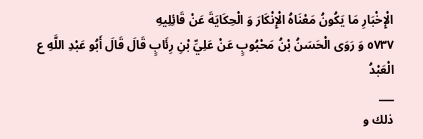الْإِخْبَارِ مَا يَكُونُ مَعْنَاهُ الْإِنْكَارَ وَ الْحِكَايَةَ عَنْ قَائِلِيهِ
٥٧٣٧ وَ رَوَى الْحَسَنُ بْنُ مَحْبُوبٍ عَنْ عَلِيِّ بْنِ رِئَابٍ قَالَ قَالَ أَبُو عَبْدِ اللَّهِ ع الْعَبْدُ
___
ذلك و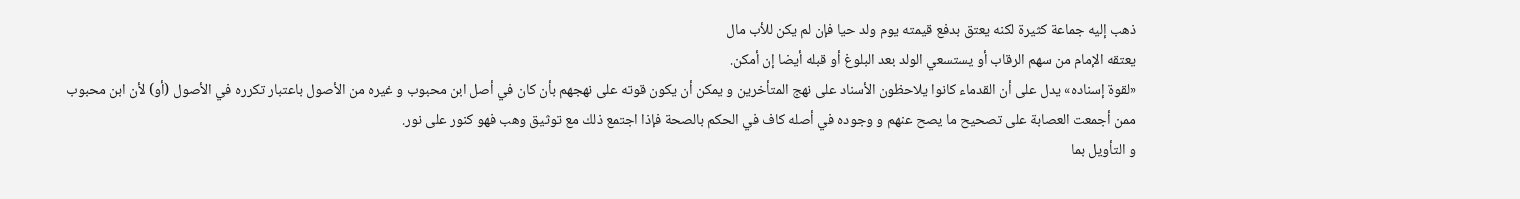ذهب إليه جماعة كثيرة لكنه يعتق بدفع قيمته يوم ولد حيا فإن لم يكن للأب مال
يعتقه الإمام من سهم الرقاب أو يستسعي الولد بعد البلوغ أو قبله أيضا إن أمكن.
«لقوة إسناده» يدل على أن القدماء كانوا يلاحظون الأسناد على نهج المتأخرين و يمكن أن يكون قوته على نهجهم بأن كان في أصل ابن محبوب و غيره من الأصول باعتبار تكرره في الأصول (أو) لأن ابن محبوب ممن أجمعت العصابة على تصحيح ما يصح عنهم و وجوده في أصله كاف في الحكم بالصحة فإذا اجتمع ذلك مع توثيق وهب فهو كنور على نور.
و التأويل بما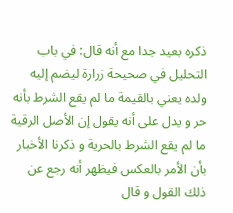ذكره بعيد جدا مع أنه قال: في باب التحليل في صحيحة زرارة ليضم إليه ولده يعني بالقيمة ما لم يقع الشرط بأنه حر و يدل على أنه يقول إن الأصل الرقية ما لم يقع الشرط بالحرية و ذكرنا الأخبار بأن الأمر بالعكس فيظهر أنه رجع عن ذلك القول و قال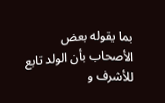بما يقوله بعض الأصحاب بأن الولد تابع للأشرف و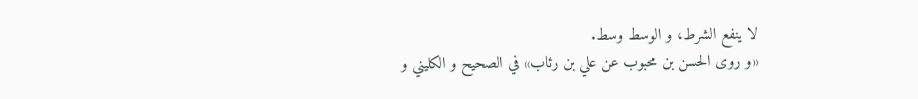لا ينفع الشرط، و الوسط وسط.
«و روى الحسن بن محبوب عن علي بن رئاب» في الصحيح و الكليني و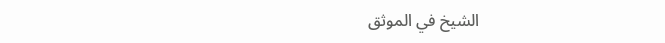الشيخ في الموثق